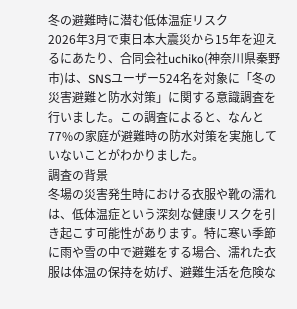冬の避難時に潜む低体温症リスク
2026年3月で東日本大震災から15年を迎えるにあたり、合同会社uchiko(神奈川県秦野市)は、SNSユーザー524名を対象に「冬の災害避難と防水対策」に関する意識調査を行いました。この調査によると、なんと77%の家庭が避難時の防水対策を実施していないことがわかりました。
調査の背景
冬場の災害発生時における衣服や靴の濡れは、低体温症という深刻な健康リスクを引き起こす可能性があります。特に寒い季節に雨や雪の中で避難をする場合、濡れた衣服は体温の保持を妨げ、避難生活を危険な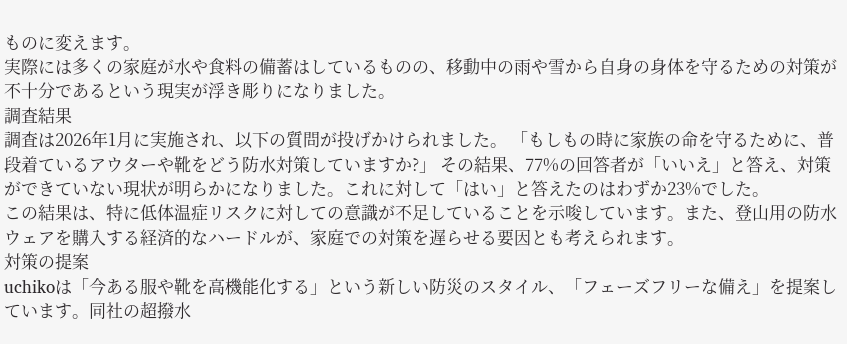ものに変えます。
実際には多くの家庭が水や食料の備蓄はしているものの、移動中の雨や雪から自身の身体を守るための対策が不十分であるという現実が浮き彫りになりました。
調査結果
調査は2026年1月に実施され、以下の質問が投げかけられました。 「もしもの時に家族の命を守るために、普段着ているアウターや靴をどう防水対策していますか?」 その結果、77%の回答者が「いいえ」と答え、対策ができていない現状が明らかになりました。これに対して「はい」と答えたのはわずか23%でした。
この結果は、特に低体温症リスクに対しての意識が不足していることを示唆しています。また、登山用の防水ウェアを購入する経済的なハードルが、家庭での対策を遅らせる要因とも考えられます。
対策の提案
uchikoは「今ある服や靴を高機能化する」という新しい防災のスタイル、「フェーズフリーな備え」を提案しています。同社の超撥水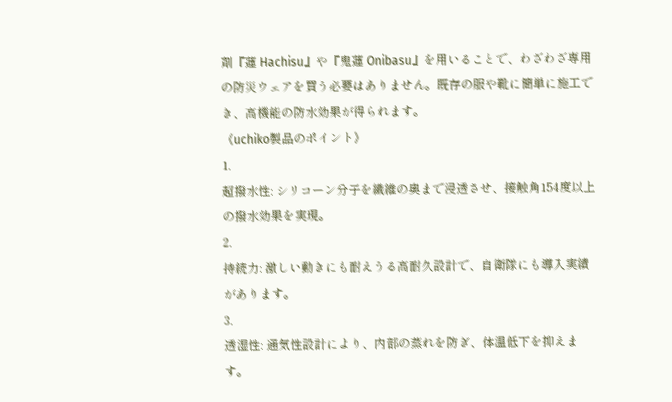剤『蓮 Hachisu』や『鬼蓮 Onibasu』を用いることで、わざわざ専用の防災ウェアを買う必要はありません。既存の服や靴に簡単に施工でき、高機能の防水効果が得られます。
《uchiko製品のポイント》
1.
超撥水性: シリコーン分子を繊維の奥まで浸透させ、接触角154度以上の撥水効果を実現。
2.
持続力: 激しい動きにも耐えうる高耐久設計で、自衛隊にも導入実績があります。
3.
透湿性: 通気性設計により、内部の蒸れを防ぎ、体温低下を抑えます。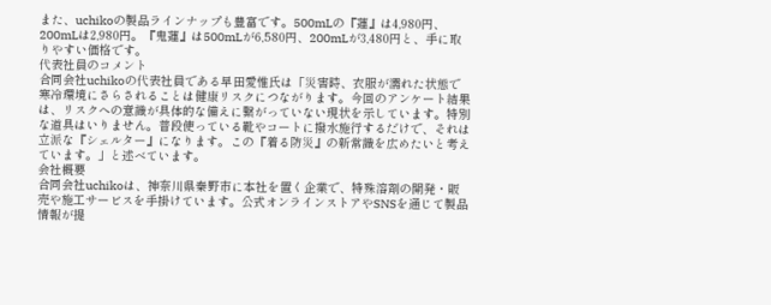また、uchikoの製品ラインナップも豊富です。500mLの『蓮』は4,980円、200mLは2,980円。『鬼蓮』は500mLが6,580円、200mLが3,480円と、手に取りやすい価格です。
代表社員のコメント
合同会社uchikoの代表社員である早田愛惟氏は「災害時、衣服が濡れた状態で寒冷環境にさらされることは健康リスクにつながります。今回のアンケート結果は、リスクへの意識が具体的な備えに繋がっていない現状を示しています。特別な道具はいりません。普段使っている靴やコートに撥水施行するだけで、それは立派な『シェルター』になります。この『着る防災』の新常識を広めたいと考えています。」と述べています。
会社概要
合同会社uchikoは、神奈川県秦野市に本社を置く企業で、特殊溶剤の開発・販売や施工サービスを手掛けています。公式オンラインストアやSNSを通じて製品情報が提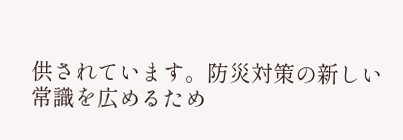供されています。防災対策の新しい常識を広めるため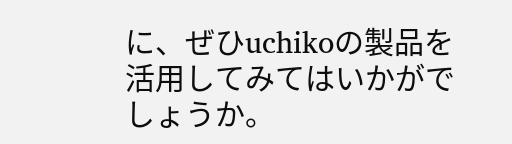に、ぜひuchikoの製品を活用してみてはいかがでしょうか。